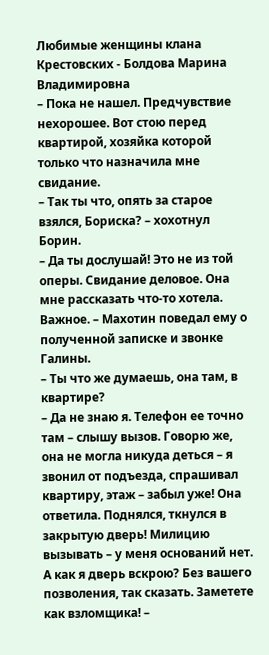Любимые женщины клана Крестовских - Болдова Марина Владимировна
– Пока не нашел. Предчувствие нехорошее. Вот стою перед квартирой, хозяйка которой только что назначила мне свидание.
– Так ты что, опять за старое взялся, Бориска? – хохотнул Борин.
– Да ты дослушай! Это не из той оперы. Свидание деловое. Она мне рассказать что-то хотела. Важное. – Махотин поведал ему о полученной записке и звонке Галины.
– Ты что же думаешь, она там, в квартире?
– Да не знаю я. Телефон ее точно там – слышу вызов. Говорю же, она не могла никуда деться – я звонил от подъезда, спрашивал квартиру, этаж – забыл уже! Она ответила. Поднялся, ткнулся в закрытую дверь! Милицию вызывать – у меня оснований нет. А как я дверь вскрою? Без вашего позволения, так сказать. Заметете как взломщика! –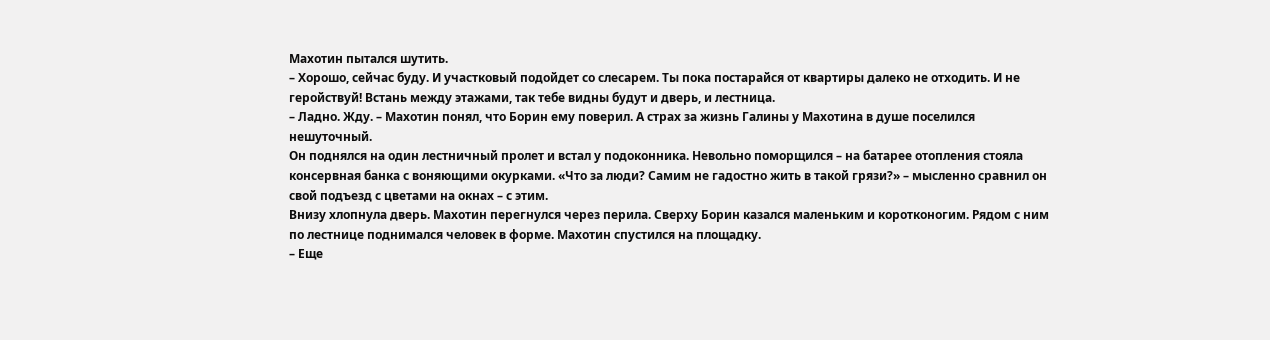Махотин пытался шутить.
– Хорошо, сейчас буду. И участковый подойдет со слесарем. Ты пока постарайся от квартиры далеко не отходить. И не геройствуй! Встань между этажами, так тебе видны будут и дверь, и лестница.
– Ладно. Жду. – Махотин понял, что Борин ему поверил. А страх за жизнь Галины у Махотина в душе поселился нешуточный.
Он поднялся на один лестничный пролет и встал у подоконника. Невольно поморщился – на батарее отопления стояла консервная банка с воняющими окурками. «Что за люди? Самим не гадостно жить в такой грязи?» – мысленно сравнил он свой подъезд с цветами на окнах – с этим.
Внизу хлопнула дверь. Махотин перегнулся через перила. Сверху Борин казался маленьким и коротконогим. Рядом с ним по лестнице поднимался человек в форме. Махотин спустился на площадку.
– Еще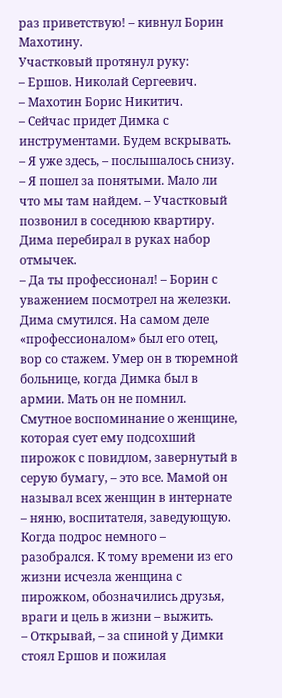раз приветствую! – кивнул Борин Махотину.
Участковый протянул руку:
– Ершов. Николай Сергеевич.
– Махотин Борис Никитич.
– Сейчас придет Димка с инструментами. Будем вскрывать.
– Я уже здесь, – послышалось снизу.
– Я пошел за понятыми. Мало ли что мы там найдем. – Участковый позвонил в соседнюю квартиру.
Дима перебирал в руках набор отмычек.
– Да ты профессионал! – Борин с уважением посмотрел на железки. Дима смутился. На самом деле «профессионалом» был его отец, вор со стажем. Умер он в тюремной больнице, когда Димка был в армии. Мать он не помнил. Смутное воспоминание о женщине, которая сует ему подсохший пирожок с повидлом, завернутый в серую бумагу, – это все. Мамой он называл всех женщин в интернате – няню, воспитателя, заведующую. Когда подрос немного – разобрался. К тому времени из его жизни исчезла женщина с пирожком, обозначились друзья, враги и цель в жизни – выжить.
– Открывай, – за спиной у Димки стоял Ершов и пожилая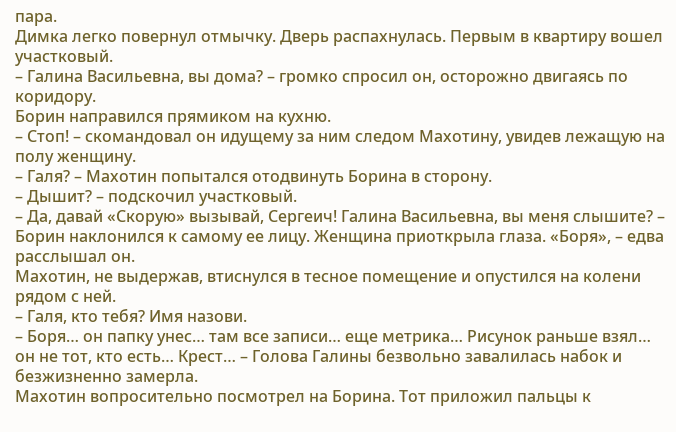пара.
Димка легко повернул отмычку. Дверь распахнулась. Первым в квартиру вошел участковый.
– Галина Васильевна, вы дома? – громко спросил он, осторожно двигаясь по коридору.
Борин направился прямиком на кухню.
– Стоп! – скомандовал он идущему за ним следом Махотину, увидев лежащую на полу женщину.
– Галя? – Махотин попытался отодвинуть Борина в сторону.
– Дышит? – подскочил участковый.
– Да, давай «Скорую» вызывай, Сергеич! Галина Васильевна, вы меня слышите? – Борин наклонился к самому ее лицу. Женщина приоткрыла глаза. «Боря», – едва расслышал он.
Махотин, не выдержав, втиснулся в тесное помещение и опустился на колени рядом с ней.
– Галя, кто тебя? Имя назови.
– Боря… он папку унес… там все записи… еще метрика… Рисунок раньше взял… он не тот, кто есть… Крест… – Голова Галины безвольно завалилась набок и безжизненно замерла.
Махотин вопросительно посмотрел на Борина. Тот приложил пальцы к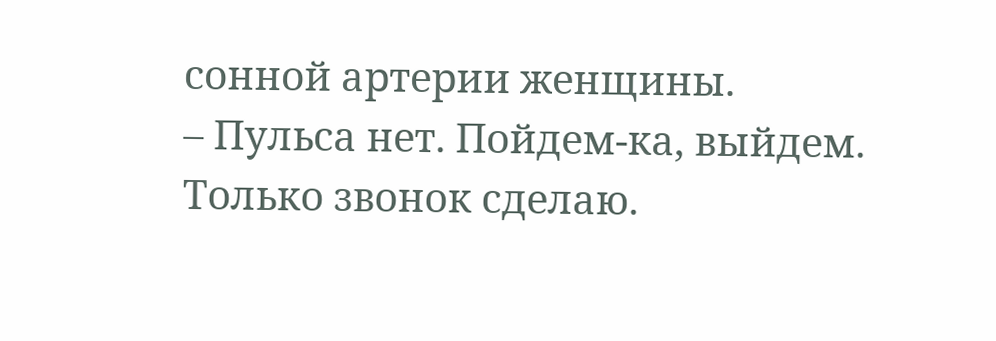сонной артерии женщины.
– Пульса нет. Пойдем-ка, выйдем. Только звонок сделаю.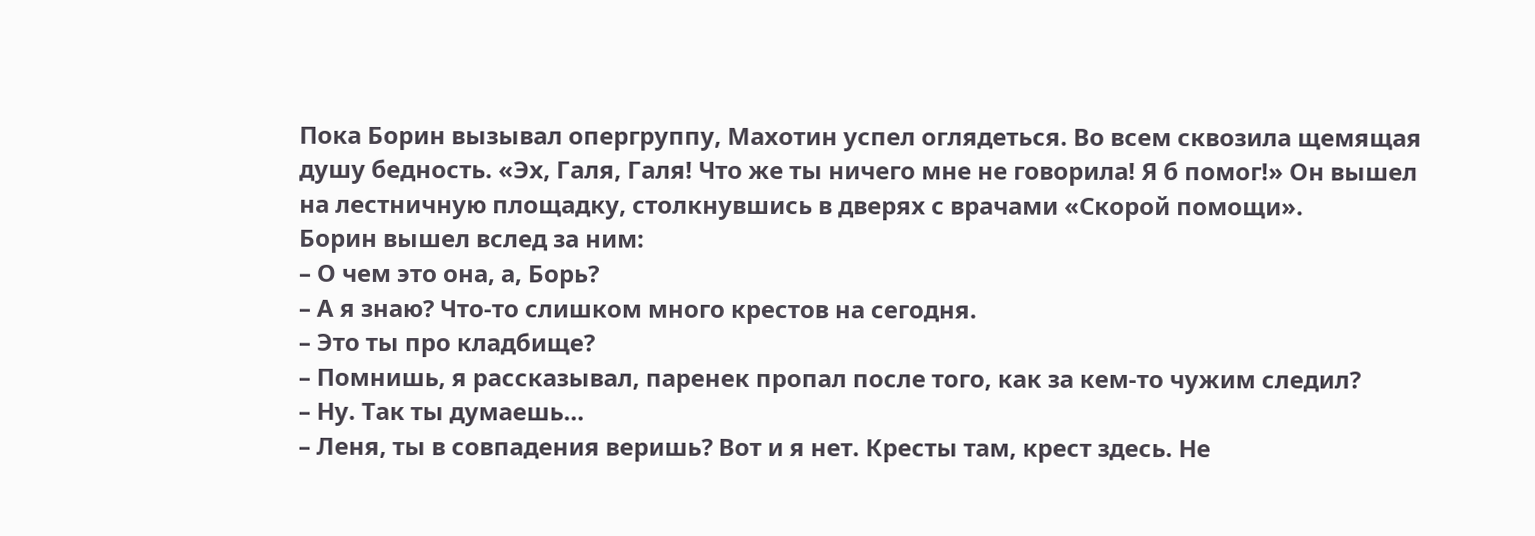Пока Борин вызывал опергруппу, Махотин успел оглядеться. Во всем сквозила щемящая душу бедность. «Эх, Галя, Галя! Что же ты ничего мне не говорила! Я б помог!» Он вышел на лестничную площадку, столкнувшись в дверях с врачами «Скорой помощи».
Борин вышел вслед за ним:
– О чем это она, а, Борь?
– А я знаю? Что-то слишком много крестов на сегодня.
– Это ты про кладбище?
– Помнишь, я рассказывал, паренек пропал после того, как за кем-то чужим следил?
– Ну. Так ты думаешь…
– Леня, ты в совпадения веришь? Вот и я нет. Кресты там, крест здесь. Не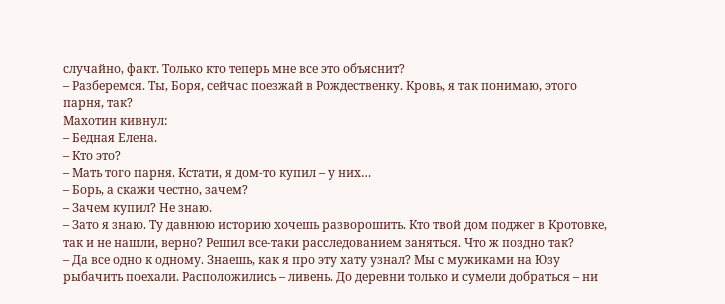случайно, факт. Только кто теперь мне все это объяснит?
– Разберемся. Ты, Боря, сейчас поезжай в Рождественку. Кровь, я так понимаю, этого парня, так?
Махотин кивнул:
– Бедная Елена.
– Кто это?
– Мать того парня. Кстати, я дом-то купил – у них…
– Борь, а скажи честно, зачем?
– Зачем купил? Не знаю.
– Зато я знаю. Ту давнюю историю хочешь разворошить. Кто твой дом поджег в Кротовке, так и не нашли, верно? Решил все-таки расследованием заняться. Что ж поздно так?
– Да все одно к одному. Знаешь, как я про эту хату узнал? Мы с мужиками на Юзу рыбачить поехали. Расположились – ливень. До деревни только и сумели добраться – ни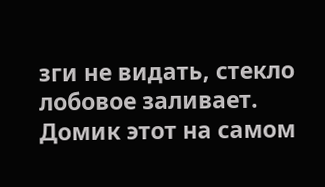зги не видать, стекло лобовое заливает. Домик этот на самом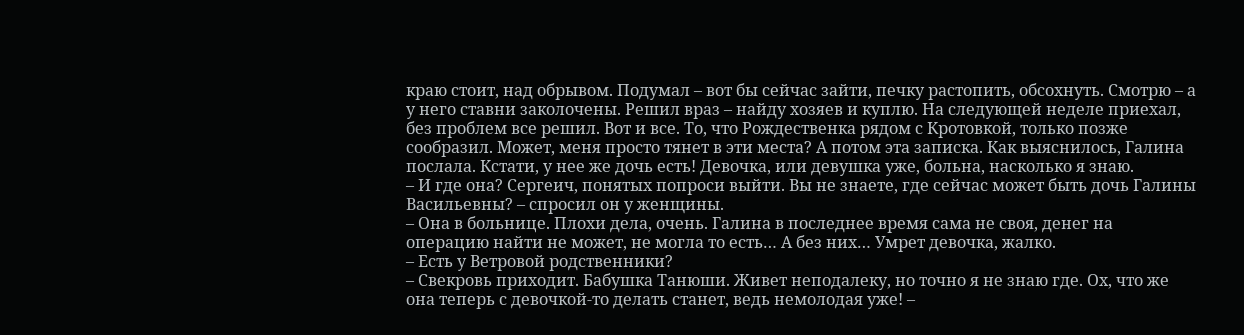краю стоит, над обрывом. Подумал – вот бы сейчас зайти, печку растопить, обсохнуть. Смотрю – а у него ставни заколочены. Решил враз – найду хозяев и куплю. На следующей неделе приехал, без проблем все решил. Вот и все. То, что Рождественка рядом с Кротовкой, только позже сообразил. Может, меня просто тянет в эти места? А потом эта записка. Как выяснилось, Галина послала. Кстати, у нее же дочь есть! Девочка, или девушка уже, больна, насколько я знаю.
– И где она? Сергеич, понятых попроси выйти. Вы не знаете, где сейчас может быть дочь Галины Васильевны? – спросил он у женщины.
– Она в больнице. Плохи дела, очень. Галина в последнее время сама не своя, денег на операцию найти не может, не могла то есть… А без них… Умрет девочка, жалко.
– Есть у Ветровой родственники?
– Свекровь приходит. Бабушка Танюши. Живет неподалеку, но точно я не знаю где. Ох, что же она теперь с девочкой-то делать станет, ведь немолодая уже! –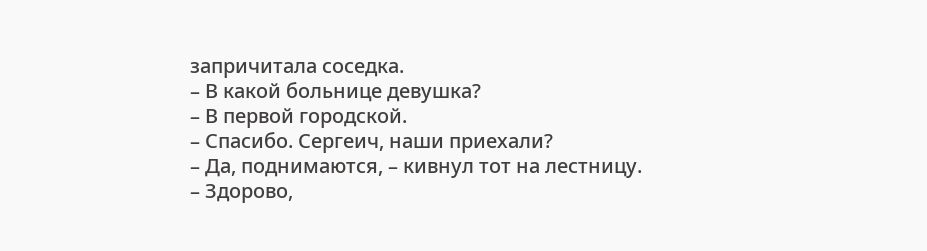запричитала соседка.
– В какой больнице девушка?
– В первой городской.
– Спасибо. Сергеич, наши приехали?
– Да, поднимаются, – кивнул тот на лестницу.
– Здорово,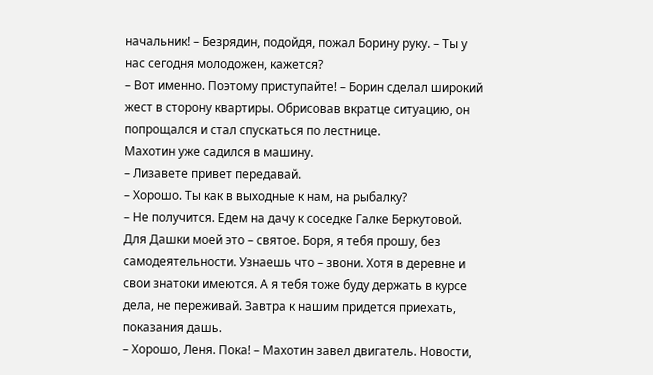начальник! – Безрядин, подойдя, пожал Борину руку. – Ты у нас сегодня молодожен, кажется?
– Вот именно. Поэтому приступайте! – Борин сделал широкий жест в сторону квартиры. Обрисовав вкратце ситуацию, он попрощался и стал спускаться по лестнице.
Махотин уже садился в машину.
– Лизавете привет передавай.
– Хорошо. Ты как в выходные к нам, на рыбалку?
– Не получится. Едем на дачу к соседке Галке Беркутовой. Для Дашки моей это – святое. Боря, я тебя прошу, без самодеятельности. Узнаешь что – звони. Хотя в деревне и свои знатоки имеются. А я тебя тоже буду держать в курсе дела, не переживай. Завтра к нашим придется приехать, показания дашь.
– Хорошо, Леня. Пока! – Махотин завел двигатель. Новости,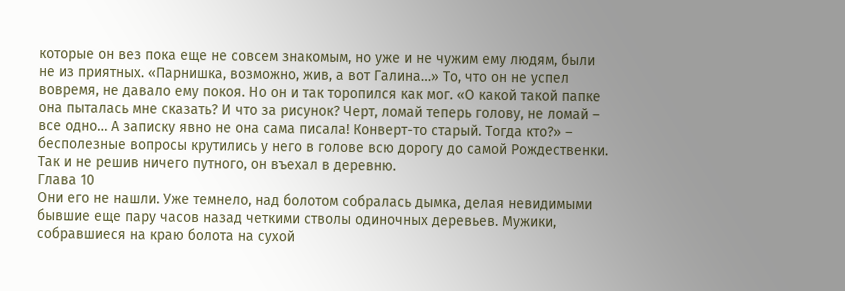которые он вез пока еще не совсем знакомым, но уже и не чужим ему людям, были не из приятных. «Парнишка, возможно, жив, а вот Галина…» То, что он не успел вовремя, не давало ему покоя. Но он и так торопился как мог. «О какой такой папке она пыталась мне сказать? И что за рисунок? Черт, ломай теперь голову, не ломай – все одно… А записку явно не она сама писала! Конверт-то старый. Тогда кто?» – бесполезные вопросы крутились у него в голове всю дорогу до самой Рождественки. Так и не решив ничего путного, он въехал в деревню.
Глава 10
Они его не нашли. Уже темнело, над болотом собралась дымка, делая невидимыми бывшие еще пару часов назад четкими стволы одиночных деревьев. Мужики, собравшиеся на краю болота на сухой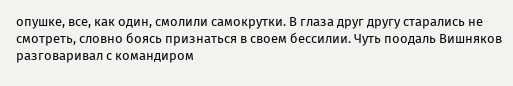опушке, все, как один, смолили самокрутки. В глаза друг другу старались не смотреть, словно боясь признаться в своем бессилии. Чуть поодаль Вишняков разговаривал с командиром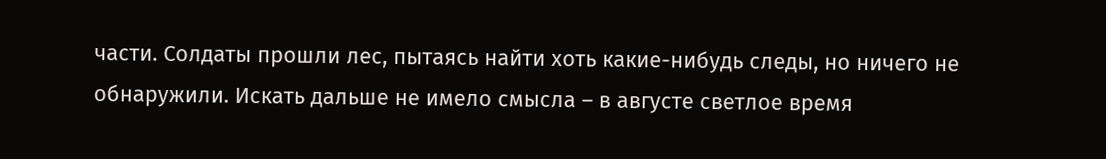части. Солдаты прошли лес, пытаясь найти хоть какие-нибудь следы, но ничего не обнаружили. Искать дальше не имело смысла – в августе светлое время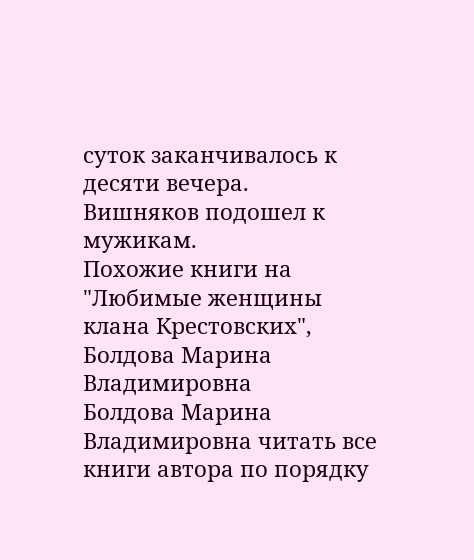суток заканчивалось к десяти вечера.
Вишняков подошел к мужикам.
Похожие книги на "Любимые женщины клана Крестовских", Болдова Марина Владимировна
Болдова Марина Владимировна читать все книги автора по порядку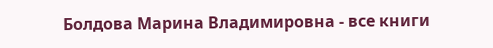Болдова Марина Владимировна - все книги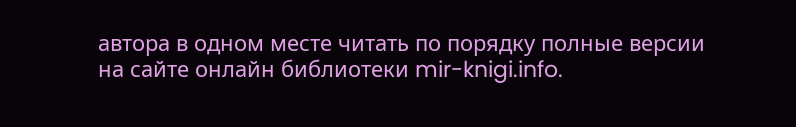автора в одном месте читать по порядку полные версии на сайте онлайн библиотеки mir-knigi.info.